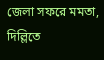জেলা সফরে মমতা, দিল্লিতে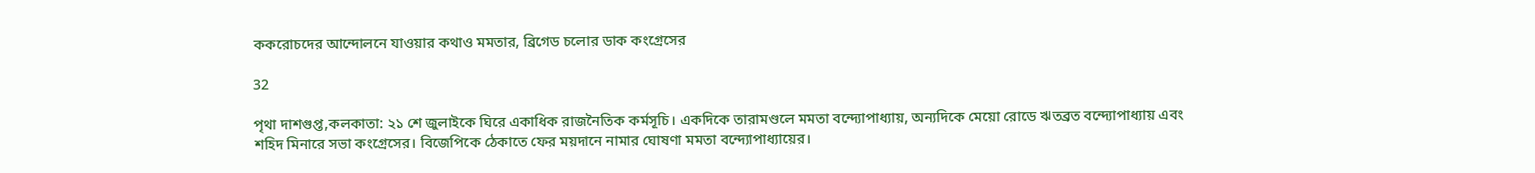ককরোচদের আন্দোলনে যাওয়ার কথাও মমতার, ব্রিগেড চলোর ডাক কংগ্রেসের

32

পৃথা দাশগুপ্ত,কলকাতা: ২১ শে জুলাইকে ঘিরে একাধিক রাজনৈতিক কর্মসূচি।‌ একদিকে তারামণ্ডলে মমতা বন্দ্যোপাধ্যায়, অন্যদিকে মেয়ো রোডে ঋতব্রত বন্দ্যোপাধ্যায় এবং শহিদ মিনারে সভা কংগ্রেসের। বিজেপিকে ঠেকাতে ফের ময়দানে নামার ঘোষণা মমতা বন্দ্যোপাধ্যায়ের।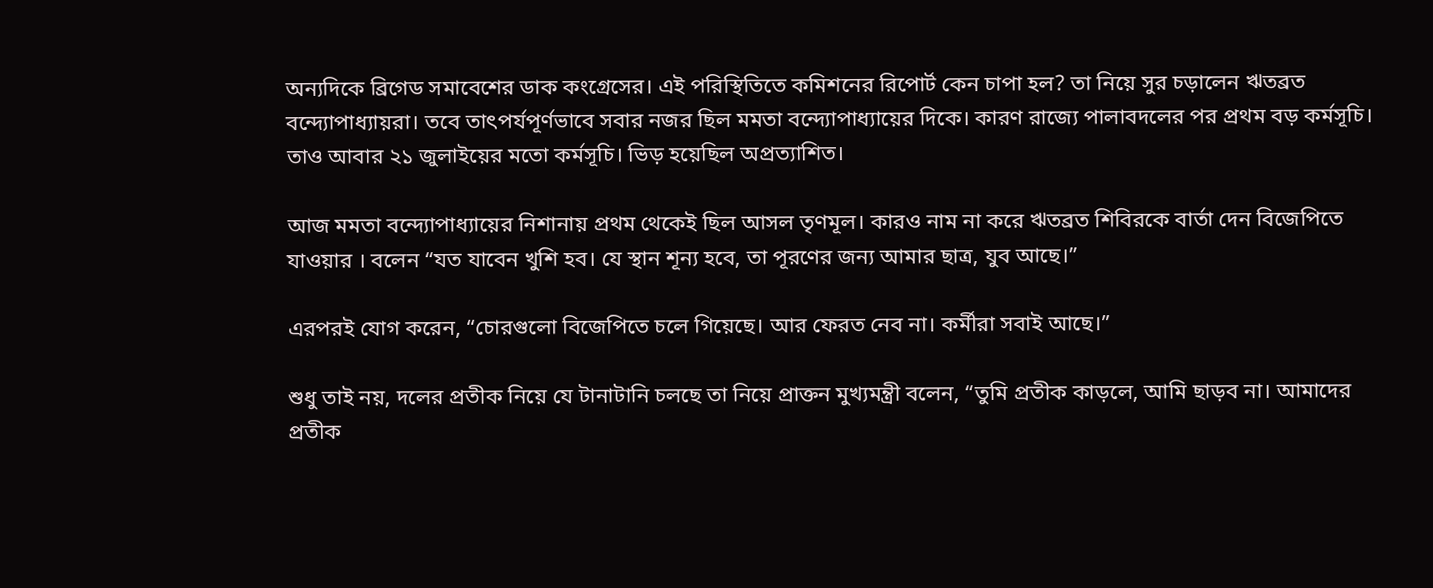অন্যদিকে ব্রিগেড সমাবেশের ডাক কংগ্রেসের। এই পরিস্থিতিতে কমিশনের রিপোর্ট কেন চাপা হল? তা নিয়ে সুর চড়ালেন ঋতব্রত বন্দ্যোপাধ্যায়রা। তবে তাৎপর্যপূর্ণভাবে সবার নজর ছিল মমতা বন্দ্যোপাধ্যায়ের দিকে। কারণ রাজ্যে পালাবদলের পর প্রথম বড় কর্মসূচি। তাও আবার ২১ জুলাইয়ের মতো কর্মসূচি। ভিড় হয়েছিল অপ্রত্যাশিত।‌

আজ মমতা বন্দ্যোপাধ্যায়ের নিশানায় প্রথম থেকেই ছিল আসল তৃণমূল। কারও নাম না করে ঋতব্রত শিবিরকে বার্তা দেন বিজেপিতে যাওয়ার । বলেন “যত যাবেন খুশি হব। যে স্থান শূন্য হবে, তা পূরণের জন্য আমার ছাত্র, যুব আছে।”

এরপরই যোগ করেন, “চোরগুলো বিজেপিতে চলে গিয়েছে। আর ফেরত নেব না। কর্মীরা সবাই আছে।”

শুধু তাই নয়, দলের প্রতীক নিয়ে যে টানাটানি চলছে তা নিয়ে প্রাক্তন মুখ্যমন্ত্রী বলেন, “তুমি প্রতীক কাড়লে, আমি ছাড়ব না। আমাদের প্রতীক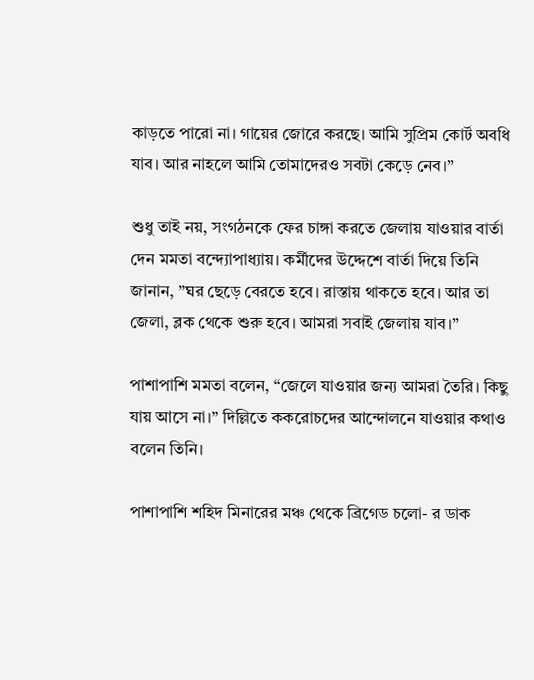কাড়তে পারো না। গায়ের জোরে করছে। আমি সুপ্রিম কোর্ট অবধি যাব। আর নাহলে আমি তোমাদেরও সবটা কেড়ে নেব।”

শুধু তাই নয়, সংগঠনকে ফের চাঙ্গা করতে জেলায় যাওয়ার বার্তা দেন মমতা বন্দ্যোপাধ্যায়। কর্মীদের উদ্দেশে বার্তা দিয়ে তিনি জানান, ”ঘর ছেড়ে বেরতে হবে। রাস্তায় থাকতে হবে। আর তা জেলা, ব্লক থেকে শুরু হবে। আমরা সবাই জেলায় যাব।”

পাশাপাশি মমতা বলেন, “জেলে যাওয়ার জন্য আমরা তৈরি। কিছু যায় আসে না।” দিল্লিতে ককরোচদের আন্দোলনে যাওয়ার কথাও বলেন তিনি।

পাশাপাশি শহিদ মিনারের মঞ্চ থেকে ব্রিগেড চলো- র ডাক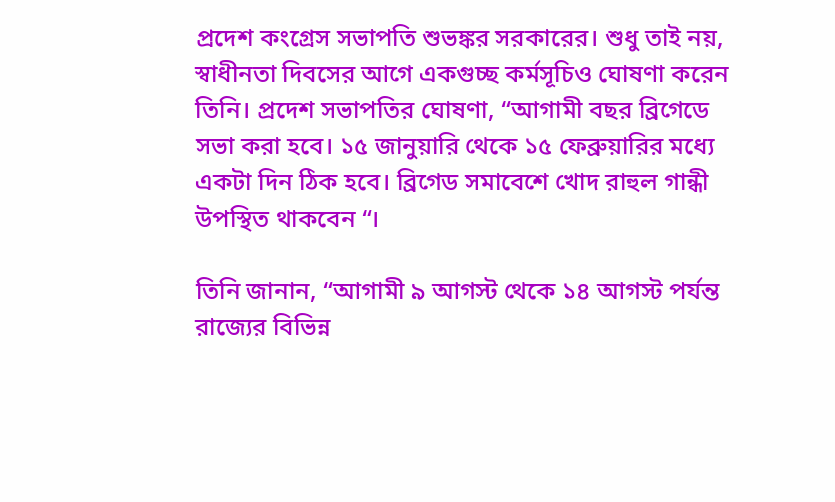প্রদেশ কংগ্রেস সভাপতি শুভঙ্কর সরকারের। শুধু তাই নয়, স্বাধীনতা দিবসের আগে একগুচ্ছ কর্মসূচিও ঘোষণা করেন তিনি। প্রদেশ সভাপতির ঘোষণা, “আগামী বছর ব্রিগেডে সভা করা হবে। ১৫ জানুয়ারি থেকে ১৫ ফেব্রুয়ারির মধ্যে একটা দিন ঠিক হবে। ব্রিগেড সমাবেশে খোদ রাহুল গান্ধী উপস্থিত থাকবেন “।

তিনি জানান, “আগামী ৯ আগস্ট থেকে ১৪ আগস্ট পর্যন্ত রাজ্যের বিভিন্ন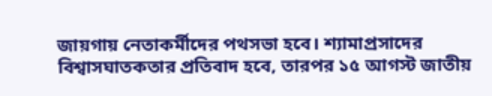জায়গায় নেতাকর্মীদের পথসভা হবে। শ্যামাপ্রসাদের বিশ্বাসঘাতকতার প্রতিবাদ হবে, তারপর ১৫ আগস্ট জাতীয়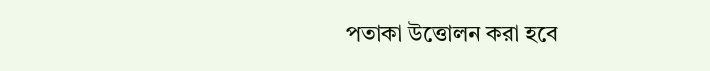পতাকা উত্তোলন করা হবে